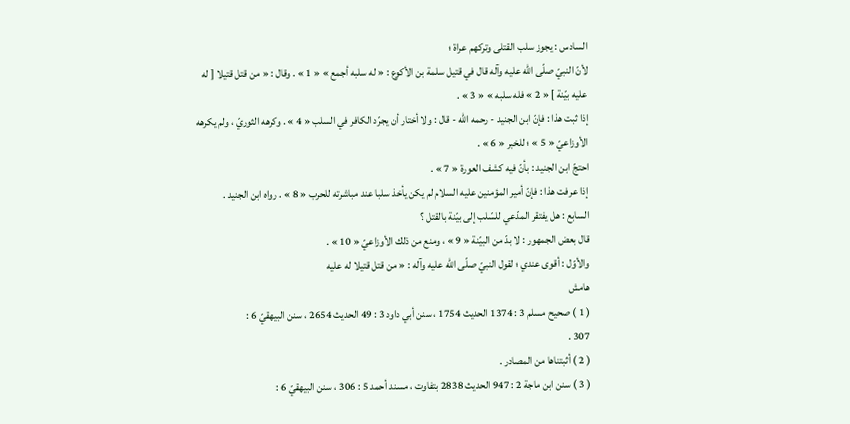السادس : يجوز سلب القتلى وتركهم عراة ؛
لأنّ النبيّ صلّى اللّه عليه وآله قال في قتيل سلمة بن الأكوع : « له سلبه أجمع » « 1 » . وقال : « من قتل قتيلا [ له عليه بيّنة ] « 2 » فله سلبه » « 3 » .
إذا ثبت هذا : فإنّ ابن الجنيد - رحمه اللّه - قال : ولا أختار أن يجرّد الكافر في السلب « 4 » . وكرهه الثوريّ ، ولم يكرهه الأوزاعيّ « 5 » ؛ للخبر « 6 » .
احتجّ ابن الجنيد : بأنّ فيه كشف العورة « 7 » .
إذا عرفت هذا : فإنّ أمير المؤمنين عليه السلام لم يكن يأخذ سلبا عند مباشرته للحرب « 8 » . رواه ابن الجنيد .
السابع : هل يفتقر المدّعي للسّلب إلى بيّنة بالقتل ؟
قال بعض الجمهور : لا بدّ من البيّنة « 9 » ، ومنع من ذلك الأوزاعيّ « 10 » .
والأوّل : أقوى عندي ؛ لقول النبيّ صلّى اللّه عليه وآله : « من قتل قتيلا له عليه
هامش
( 1 ) صحيح مسلم 3 : 1374 الحديث 1754 ، سنن أبي داود 3 : 49 الحديث 2654 ، سنن البيهقيّ 6 :
307 .
( 2 ) أثبتناها من المصادر .
( 3 ) سنن ابن ماجة 2 : 947 الحديث 2838 بتفاوت ، مسند أحمد 5 : 306 ، سنن البيهقيّ 6 :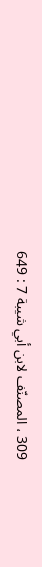309 ، المصنّف لابن أبي شيبة 7 : 649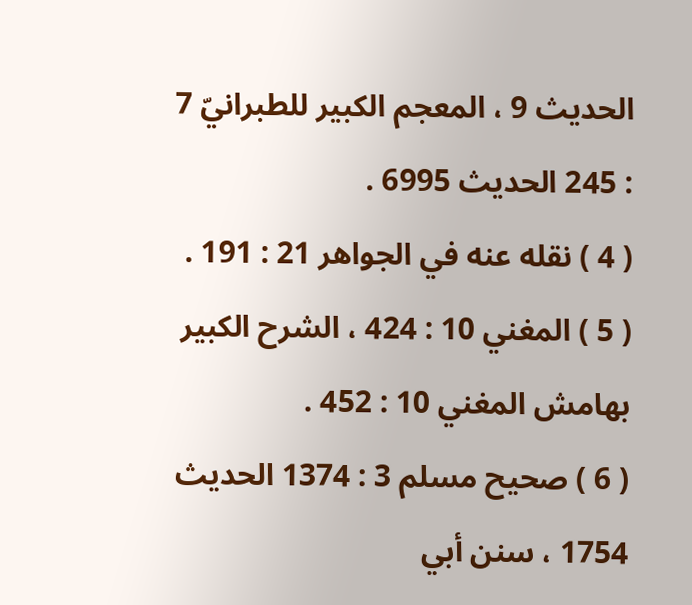الحديث 9 ، المعجم الكبير للطبرانيّ 7 : 245 الحديث 6995 .
( 4 ) نقله عنه في الجواهر 21 : 191 .
( 5 ) المغني 10 : 424 ، الشرح الكبير بهامش المغني 10 : 452 .
( 6 ) صحيح مسلم 3 : 1374 الحديث 1754 ، سنن أبي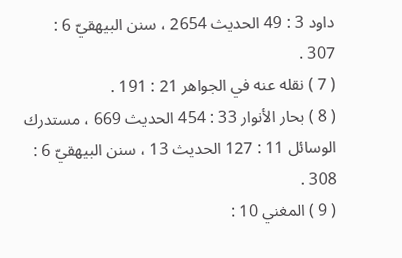داود 3 : 49 الحديث 2654 ، سنن البيهقيّ 6 :
307 .
( 7 ) نقله عنه في الجواهر 21 : 191 .
( 8 ) بحار الأنوار 33 : 454 الحديث 669 ، مستدرك الوسائل 11 : 127 الحديث 13 ، سنن البيهقيّ 6 :
308 .
( 9 ) المغني 10 :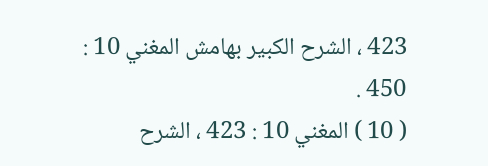423 ، الشرح الكبير بهامش المغني 10 : 450 .
( 10 ) المغني 10 : 423 ، الشرح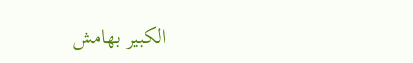الكبير بهامش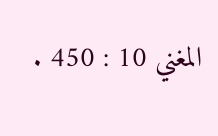المغني 10 : 450 .